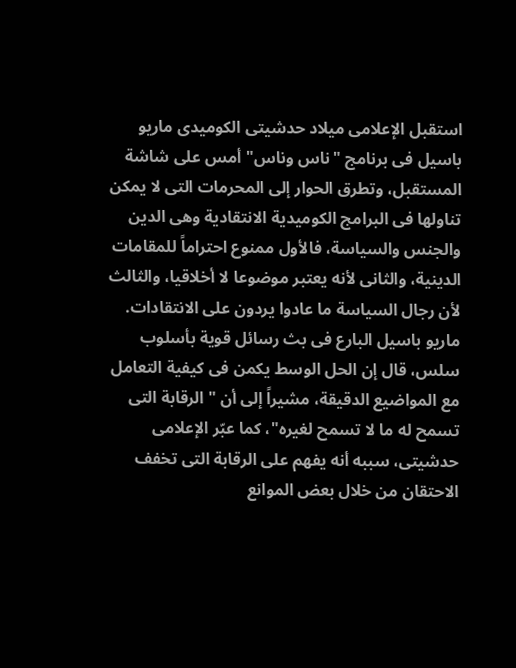استقبل الإعلامى ميلاد حدشيتى الكوميدى ماريو باسيل فى برنامج "ناس وناس" أمس على شاشة المستقبل، وتطرق الحوار إلى المحرمات التى لا يمكن تناولها فى البرامج الكوميدية الانتقادية وهى الدين والجنس والسياسة، فالأول ممنوع احتراماً للمقامات الدينية، والثانى لأنه يعتبر موضوعا لا أخلاقيا، والثالث لأن رجال السياسة ما عادوا يردون على الانتقادات.
ماريو باسيل البارع فى بث رسائل قوية بأسلوب سلس، قال إن الحل الوسط يكمن فى كيفية التعامل مع المواضيع الدقيقة، مشيراً إلى أن "الرقابة التى تسمح له ما لا تسمح لغيره"، كما عبّر الإعلامى حدشيتى، سببه أنه يفهم على الرقابة التى تخفف الاحتقان من خلال بعض الموانع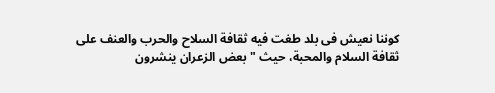كوننا نعيش فى بلد طغت فيه ثقافة السلاح والحرب والعنف على ثقافة السلام والمحبة، حيث "بعض الزعران ينشرون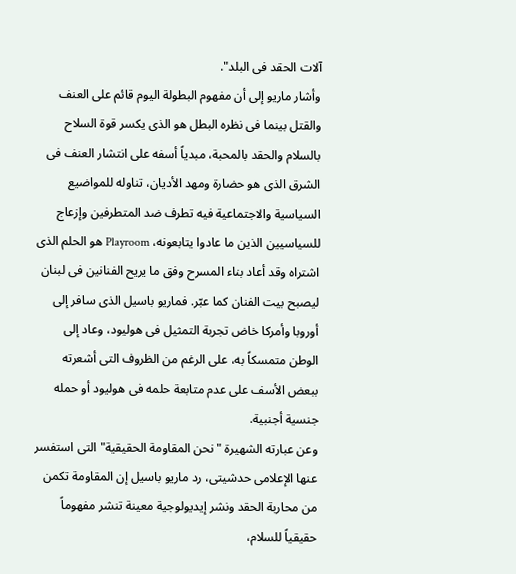آلات الحقد فى البلد".
وأشار ماريو إلى أن مفهوم البطولة اليوم قائم على العنف والقتل بينما فى نظره البطل هو الذى يكسر قوة السلاح بالسلام والحقد بالمحبة، مبدياً أسفه على انتشار العنف فى الشرق الذى هو حضارة ومهد الأديان، تناوله للمواضيع السياسية والاجتماعية فيه تطرف ضد المتطرفين وإزعاج للسياسيين الذين ما عادوا يتابعونه، Playroom هو الحلم الذى اشتراه وقد أعاد بناء المسرح وفق ما يريح الفنانين فى لبنان ليصبح بيت الفنان كما عبّر. فماريو باسيل الذى سافر إلى أوروبا وأمركا خاض تجربة التمثيل فى هوليود، وعاد إلى الوطن متمسكاً به، على الرغم من الظروف التى أشعرته ببعض الأسف على عدم متابعة حلمه فى هوليود أو حمله جنسية أجنبية.
وعن عبارته الشهيرة "نحن المقاومة الحقيقية" التى استفسر عنها الإعلامى حدشيتى، رد ماريو باسيل إن المقاومة تكمن من محاربة الحقد ونشر إيديولوجية معينة تنشر مفهوماً حقيقياً للسلام،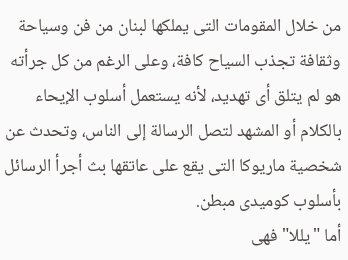من خلال المقومات التى يملكها لبنان من فن وسياحة وثقافة تجذب السياح كافة، وعلى الرغم من كل جرأته هو لم يتلق أى تهديد، لأنه يستعمل أسلوب الإيحاء بالكلام أو المشهد لتصل الرسالة إلى الناس، وتحدث عن شخصية ماريوكا التى يقع على عاتقها بث أجرأ الرسائل بأسلوب كوميدى مبطن.
أما "يللا" فهى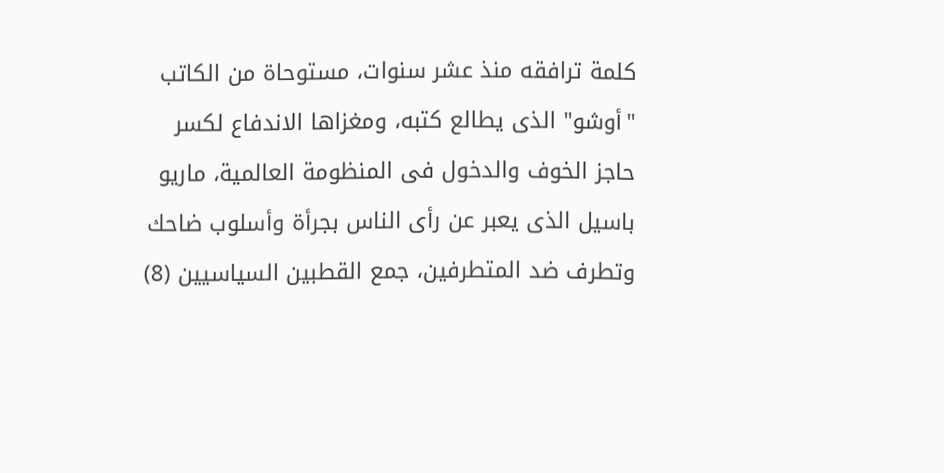كلمة ترافقه منذ عشر سنوات، مستوحاة من الكاتب "أوشو" الذى يطالع كتبه، ومغزاها الاندفاع لكسر حاجز الخوف والدخول فى المنظومة العالمية، ماريو باسيل الذى يعبر عن رأى الناس بجرأة وأسلوب ضاحك وتطرف ضد المتطرفين، جمع القطبين السياسيين (8)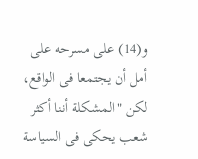و(14) على مسرحه على أمل أن يجتمعا فى الواقع، لكن "المشكلة أننا أكثر شعب يحكى فى السياسة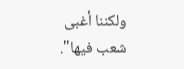ولكننا أغبى شعب فيها".